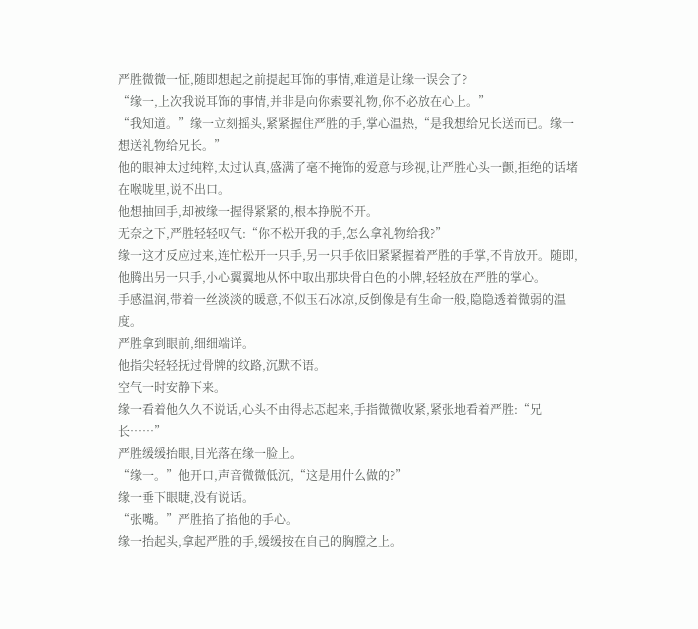严胜微微一怔,随即想起之前提起耳饰的事情,难道是让缘一误会了?
“缘一,上次我说耳饰的事情,并非是向你索要礼物,你不必放在心上。”
“我知道。”缘一立刻摇头,紧紧握住严胜的手,掌心温热,“是我想给兄长送而已。缘一想送礼物给兄长。”
他的眼神太过纯粹,太过认真,盛满了毫不掩饰的爱意与珍视,让严胜心头一颤,拒绝的话堵在喉咙里,说不出口。
他想抽回手,却被缘一握得紧紧的,根本挣脱不开。
无奈之下,严胜轻轻叹气:“你不松开我的手,怎么拿礼物给我?”
缘一这才反应过来,连忙松开一只手,另一只手依旧紧紧握着严胜的手掌,不肯放开。随即,他腾出另一只手,小心翼翼地从怀中取出那块骨白色的小牌,轻轻放在严胜的掌心。
手感温润,带着一丝淡淡的暖意,不似玉石冰凉,反倒像是有生命一般,隐隐透着微弱的温度。
严胜拿到眼前,细细端详。
他指尖轻轻抚过骨牌的纹路,沉默不语。
空气一时安静下来。
缘一看着他久久不说话,心头不由得忐忑起来,手指微微收紧,紧张地看着严胜:“兄长……”
严胜缓缓抬眼,目光落在缘一脸上。
“缘一。”他开口,声音微微低沉,“这是用什么做的?”
缘一垂下眼睫,没有说话。
“张嘴。”严胜掐了掐他的手心。
缘一抬起头,拿起严胜的手,缓缓按在自己的胸膛之上。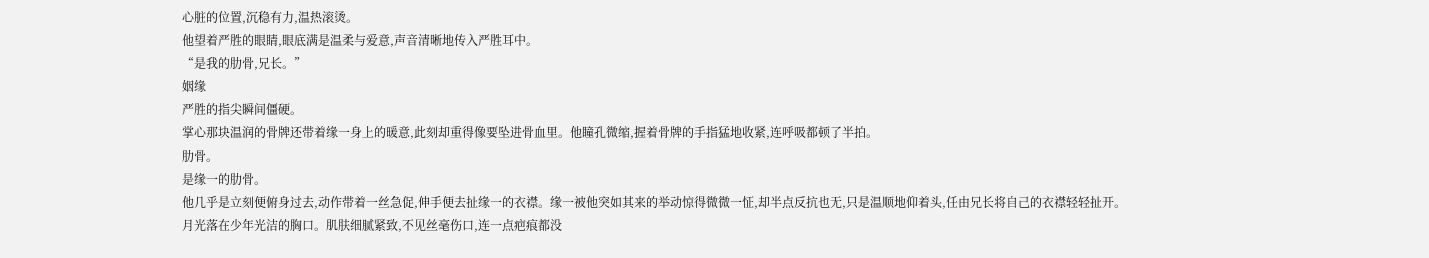心脏的位置,沉稳有力,温热滚烫。
他望着严胜的眼睛,眼底满是温柔与爱意,声音清晰地传入严胜耳中。
“是我的肋骨,兄长。”
姻缘
严胜的指尖瞬间僵硬。
掌心那块温润的骨牌还带着缘一身上的暖意,此刻却重得像要坠进骨血里。他瞳孔微缩,握着骨牌的手指猛地收紧,连呼吸都顿了半拍。
肋骨。
是缘一的肋骨。
他几乎是立刻便俯身过去,动作带着一丝急促,伸手便去扯缘一的衣襟。缘一被他突如其来的举动惊得微微一怔,却半点反抗也无,只是温顺地仰着头,任由兄长将自己的衣襟轻轻扯开。
月光落在少年光洁的胸口。肌肤细腻紧致,不见丝毫伤口,连一点疤痕都没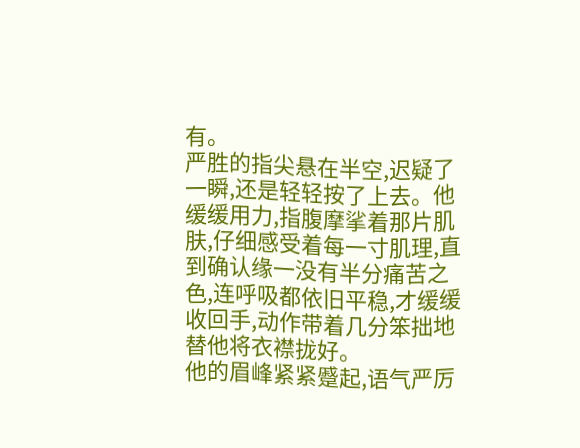有。
严胜的指尖悬在半空,迟疑了一瞬,还是轻轻按了上去。他缓缓用力,指腹摩挲着那片肌肤,仔细感受着每一寸肌理,直到确认缘一没有半分痛苦之色,连呼吸都依旧平稳,才缓缓收回手,动作带着几分笨拙地替他将衣襟拢好。
他的眉峰紧紧蹙起,语气严厉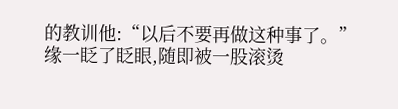的教训他:“以后不要再做这种事了。”
缘一眨了眨眼,随即被一股滚烫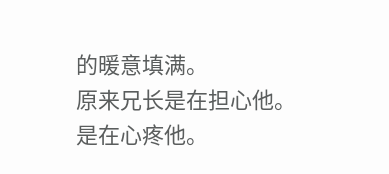的暖意填满。
原来兄长是在担心他。
是在心疼他。